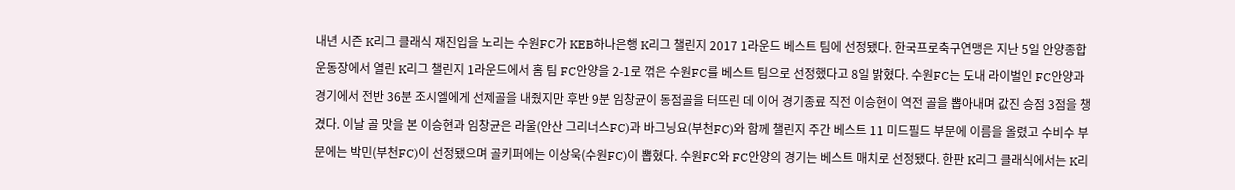내년 시즌 K리그 클래식 재진입을 노리는 수원FC가 KEB하나은행 K리그 챌린지 2017 1라운드 베스트 팀에 선정됐다. 한국프로축구연맹은 지난 5일 안양종합운동장에서 열린 K리그 챌린지 1라운드에서 홈 팀 FC안양을 2-1로 꺾은 수원FC를 베스트 팀으로 선정했다고 8일 밝혔다. 수원FC는 도내 라이벌인 FC안양과 경기에서 전반 36분 조시엘에게 선제골을 내줬지만 후반 9분 임창균이 동점골을 터뜨린 데 이어 경기종료 직전 이승현이 역전 골을 뽑아내며 값진 승점 3점을 챙겼다. 이날 골 맛을 본 이승현과 임창균은 라울(안산 그리너스FC)과 바그닝요(부천FC)와 함께 챌린지 주간 베스트 11 미드필드 부문에 이름을 올렸고 수비수 부문에는 박민(부천FC)이 선정됐으며 골키퍼에는 이상욱(수원FC)이 뽑혔다. 수원FC와 FC안양의 경기는 베스트 매치로 선정됐다. 한판 K리그 클래식에서는 K리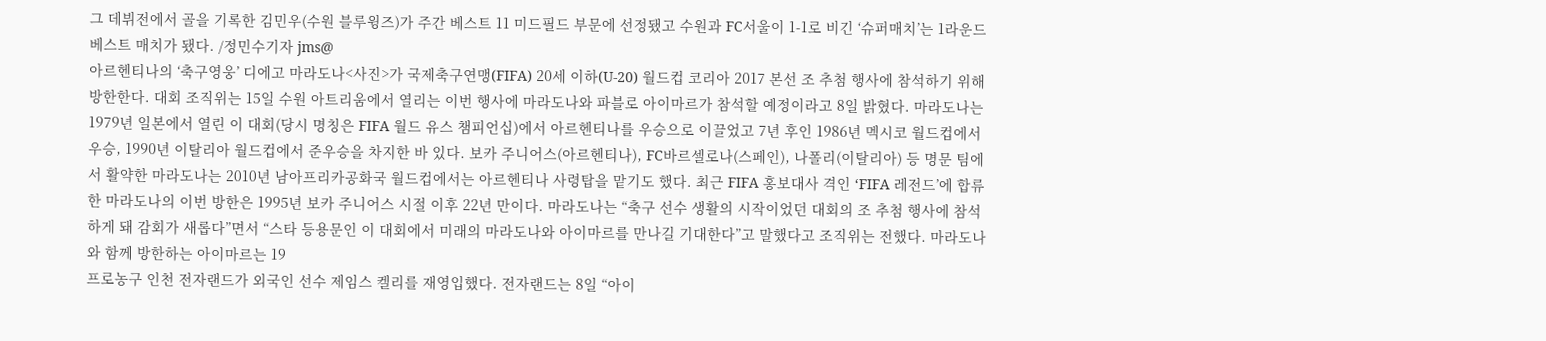그 데뷔전에서 골을 기록한 김민우(수원 블루윙즈)가 주간 베스트 11 미드필드 부문에 선정됐고 수원과 FC서울이 1-1로 비긴 ‘슈퍼매치’는 1라운드 베스트 매치가 됐다. /정민수기자 jms@
아르헨티나의 ‘축구영웅’ 디에고 마라도나<사진>가 국제축구연맹(FIFA) 20세 이하(U-20) 월드컵 코리아 2017 본선 조 추첨 행사에 참석하기 위해 방한한다. 대회 조직위는 15일 수원 아트리움에서 열리는 이번 행사에 마라도나와 파블로 아이마르가 참석할 예정이라고 8일 밝혔다. 마라도나는 1979년 일본에서 열린 이 대회(당시 명칭은 FIFA 월드 유스 챔피언십)에서 아르헨티나를 우승으로 이끌었고 7년 후인 1986년 멕시코 월드컵에서 우승, 1990년 이탈리아 월드컵에서 준우승을 차지한 바 있다. 보카 주니어스(아르헨티나), FC바르셀로나(스페인), 나폴리(이탈리아) 등 명문 팀에서 활약한 마라도나는 2010년 남아프리카공화국 월드컵에서는 아르헨티나 사령탑을 맡기도 했다. 최근 FIFA 홍보대사 격인 ‘FIFA 레전드’에 합류한 마라도나의 이번 방한은 1995년 보카 주니어스 시절 이후 22년 만이다. 마라도나는 “축구 선수 생활의 시작이었던 대회의 조 추첨 행사에 참석하게 돼 감회가 새롭다”면서 “스타 등용문인 이 대회에서 미래의 마라도나와 아이마르를 만나길 기대한다”고 말했다고 조직위는 전했다. 마라도나와 함께 방한하는 아이마르는 19
프로농구 인천 전자랜드가 외국인 선수 제임스 켈리를 재영입했다. 전자랜드는 8일 “아이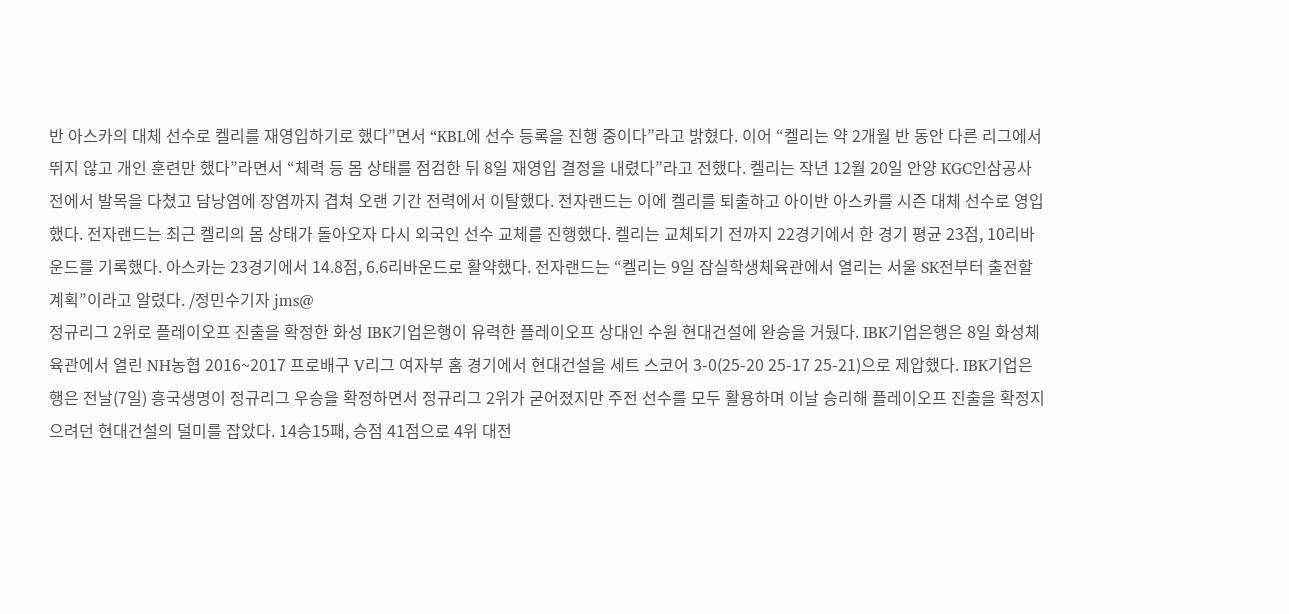반 아스카의 대체 선수로 켈리를 재영입하기로 했다”면서 “KBL에 선수 등록을 진행 중이다”라고 밝혔다. 이어 “켈리는 약 2개월 반 동안 다른 리그에서 뛰지 않고 개인 훈련만 했다”라면서 “체력 등 몸 상태를 점검한 뒤 8일 재영입 결정을 내렸다”라고 전했다. 켈리는 작년 12월 20일 안양 KGC인삼공사 전에서 발목을 다쳤고 담낭염에 장염까지 겹쳐 오랜 기간 전력에서 이탈했다. 전자랜드는 이에 켈리를 퇴출하고 아이반 아스카를 시즌 대체 선수로 영입했다. 전자랜드는 최근 켈리의 몸 상태가 돌아오자 다시 외국인 선수 교체를 진행했다. 켈리는 교체되기 전까지 22경기에서 한 경기 평균 23점, 10리바운드를 기록했다. 아스카는 23경기에서 14.8점, 6.6리바운드로 활약했다. 전자랜드는 “켈리는 9일 잠실학생체육관에서 열리는 서울 SK전부터 출전할 계획”이라고 알렸다. /정민수기자 jms@
정규리그 2위로 플레이오프 진출을 확정한 화성 IBK기업은행이 유력한 플레이오프 상대인 수원 현대건설에 완승을 거뒀다. IBK기업은행은 8일 화성체육관에서 열린 NH농협 2016~2017 프로배구 V리그 여자부 홈 경기에서 현대건설을 세트 스코어 3-0(25-20 25-17 25-21)으로 제압했다. IBK기업은행은 전날(7일) 흥국생명이 정규리그 우승을 확정하면서 정규리그 2위가 굳어졌지만 주전 선수를 모두 활용하며 이날 승리해 플레이오프 진출을 확정지으려던 현대건설의 덜미를 잡았다. 14승15패, 승점 41점으로 4위 대전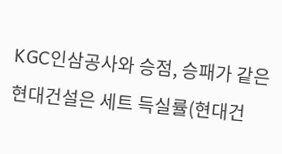KGC인삼공사와 승점, 승패가 같은 현대건설은 세트 득실률(현대건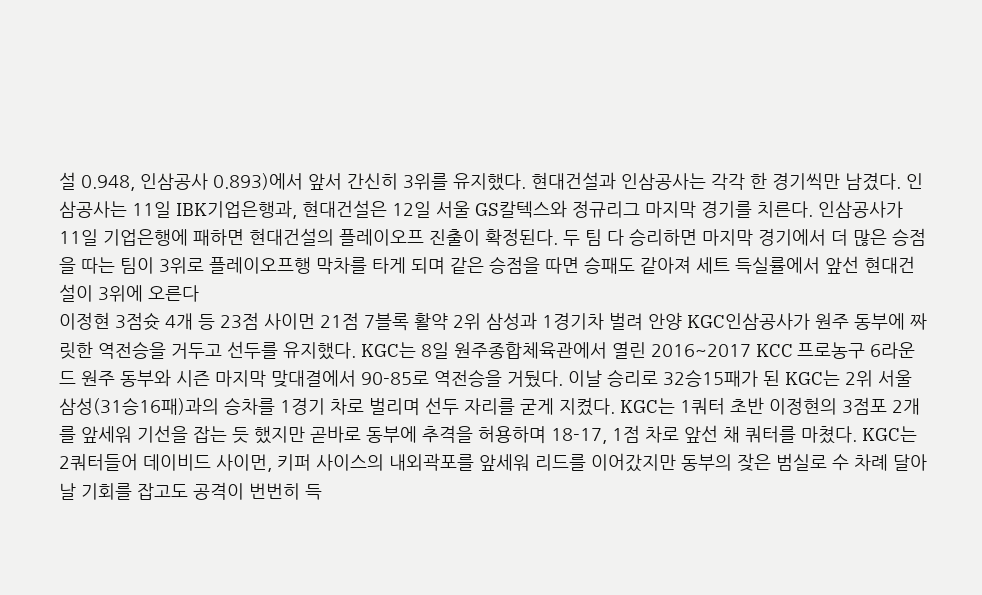설 0.948, 인삼공사 0.893)에서 앞서 간신히 3위를 유지했다. 현대건설과 인삼공사는 각각 한 경기씩만 남겼다. 인삼공사는 11일 IBK기업은행과, 현대건설은 12일 서울 GS칼텍스와 정규리그 마지막 경기를 치른다. 인삼공사가 11일 기업은행에 패하면 현대건설의 플레이오프 진출이 확정된다. 두 팀 다 승리하면 마지막 경기에서 더 많은 승점을 따는 팀이 3위로 플레이오프행 막차를 타게 되며 같은 승점을 따면 승패도 같아져 세트 득실률에서 앞선 현대건설이 3위에 오른다
이정현 3점슛 4개 등 23점 사이먼 21점 7블록 활약 2위 삼성과 1경기차 벌려 안양 KGC인삼공사가 원주 동부에 짜릿한 역전승을 거두고 선두를 유지했다. KGC는 8일 원주종합체육관에서 열린 2016~2017 KCC 프로농구 6라운드 원주 동부와 시즌 마지막 맞대결에서 90-85로 역전승을 거뒀다. 이날 승리로 32승15패가 된 KGC는 2위 서울 삼성(31승16패)과의 승차를 1경기 차로 벌리며 선두 자리를 굳게 지켰다. KGC는 1쿼터 초반 이정현의 3점포 2개를 앞세워 기선을 잡는 듯 했지만 곧바로 동부에 추격을 허용하며 18-17, 1점 차로 앞선 채 쿼터를 마쳤다. KGC는 2쿼터들어 데이비드 사이먼, 키퍼 사이스의 내외곽포를 앞세워 리드를 이어갔지만 동부의 잦은 범실로 수 차례 달아날 기회를 잡고도 공격이 번번히 득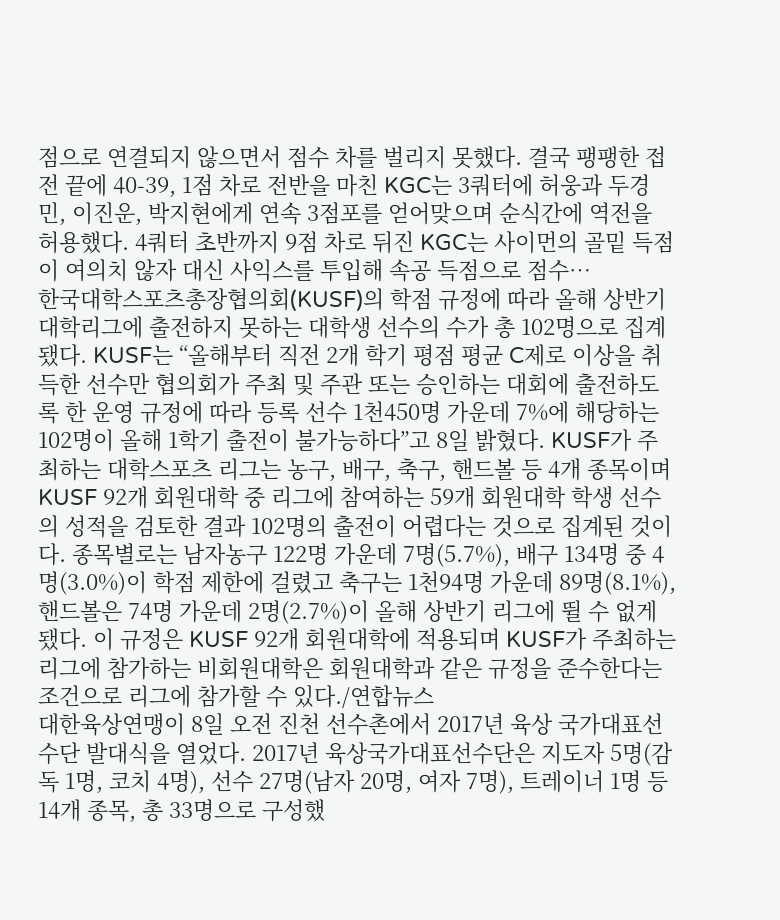점으로 연결되지 않으면서 점수 차를 벌리지 못했다. 결국 팽팽한 접전 끝에 40-39, 1점 차로 전반을 마친 KGC는 3쿼터에 허웅과 두경민, 이진운, 박지현에게 연속 3점포를 얻어맞으며 순식간에 역전을 허용했다. 4쿼터 초반까지 9점 차로 뒤진 KGC는 사이먼의 골밑 득점이 여의치 않자 대신 사익스를 투입해 속공 득점으로 점수…
한국대학스포츠총장협의회(KUSF)의 학점 규정에 따라 올해 상반기 대학리그에 출전하지 못하는 대학생 선수의 수가 총 102명으로 집계됐다. KUSF는 “올해부터 직전 2개 학기 평점 평균 C제로 이상을 취득한 선수만 협의회가 주최 및 주관 또는 승인하는 대회에 출전하도록 한 운영 규정에 따라 등록 선수 1천450명 가운데 7%에 해당하는 102명이 올해 1학기 출전이 불가능하다”고 8일 밝혔다. KUSF가 주최하는 대학스포츠 리그는 농구, 배구, 축구, 핸드볼 등 4개 종목이며 KUSF 92개 회원대학 중 리그에 참여하는 59개 회원대학 학생 선수의 성적을 검토한 결과 102명의 출전이 어렵다는 것으로 집계된 것이다. 종목별로는 남자농구 122명 가운데 7명(5.7%), 배구 134명 중 4명(3.0%)이 학점 제한에 걸렸고 축구는 1천94명 가운데 89명(8.1%), 핸드볼은 74명 가운데 2명(2.7%)이 올해 상반기 리그에 뛸 수 없게 됐다. 이 규정은 KUSF 92개 회원대학에 적용되며 KUSF가 주최하는 리그에 참가하는 비회원대학은 회원대학과 같은 규정을 준수한다는 조건으로 리그에 참가할 수 있다./연합뉴스
대한육상연맹이 8일 오전 진천 선수촌에서 2017년 육상 국가대표선수단 발대식을 열었다. 2017년 육상국가대표선수단은 지도자 5명(감독 1명, 코치 4명), 선수 27명(남자 20명, 여자 7명), 트레이너 1명 등 14개 종목, 총 33명으로 구성했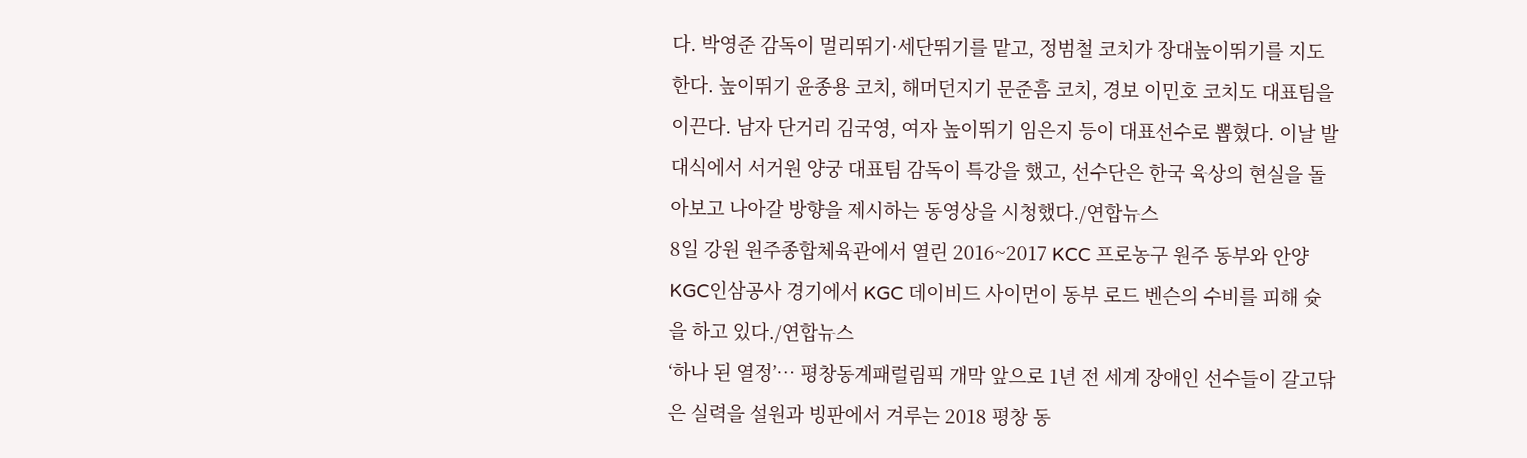다. 박영준 감독이 멀리뛰기·세단뛰기를 맡고, 정범철 코치가 장대높이뛰기를 지도한다. 높이뛰기 윤종용 코치, 해머던지기 문준흠 코치, 경보 이민호 코치도 대표팀을 이끈다. 남자 단거리 김국영, 여자 높이뛰기 임은지 등이 대표선수로 뽑혔다. 이날 발대식에서 서거원 양궁 대표팀 감독이 특강을 했고, 선수단은 한국 육상의 현실을 돌아보고 나아갈 방향을 제시하는 동영상을 시청했다./연합뉴스
8일 강원 원주종합체육관에서 열린 2016~2017 KCC 프로농구 원주 동부와 안양 KGC인삼공사 경기에서 KGC 데이비드 사이먼이 동부 로드 벤슨의 수비를 피해 슛을 하고 있다./연합뉴스
‘하나 된 열정’… 평창동계패럴림픽 개막 앞으로 1년 전 세계 장애인 선수들이 갈고닦은 실력을 설원과 빙판에서 겨루는 2018 평창 동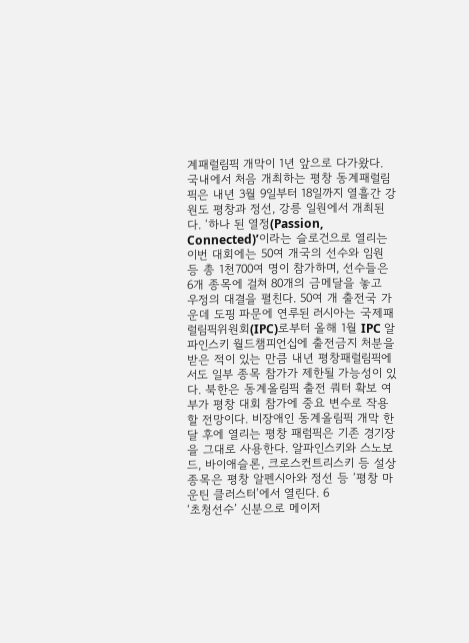계패럴림픽 개막이 1년 앞으로 다가왔다. 국내에서 처음 개최하는 평창 동계패럴림픽은 내년 3월 9일부터 18일까지 열흘간 강원도 평창과 정선, 강릉 일원에서 개최된다. ‘하나 된 열정(Passion, Connected)’이라는 슬로건으로 열리는 이번 대회에는 50여 개국의 선수와 임원 등 총 1천700여 명이 참가하며, 선수들은 6개 종목에 걸쳐 80개의 금메달을 놓고 우정의 대결을 펼친다. 50여 개 출전국 가운데 도핑 파문에 연루된 러시아는 국제패럴림픽위원회(IPC)로부터 올해 1월 IPC 알파인스키 월드챔피언십에 출전금지 처분을 받은 적이 있는 만큼 내년 평창패럴림픽에서도 일부 종목 참가가 제한될 가능성이 있다. 북한은 동계올림픽 출전 쿼터 확보 여부가 평창 대회 참가에 중요 변수로 작용할 전망이다. 비장애인 동계올림픽 개막 한 달 후에 열리는 평창 패럼픽은 기존 경기장을 그대로 사용한다. 알파인스키와 스노보드, 바이애슬론, 크로스컨트리스키 등 설상 종목은 평창 알펜시아와 정선 등 ‘평창 마운틴 클러스터’에서 열린다. 6
‘초청선수’ 신분으로 메이저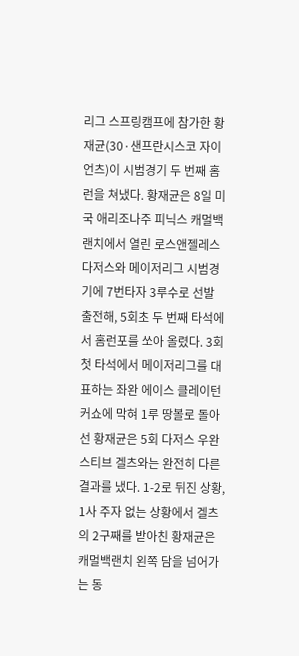리그 스프링캠프에 참가한 황재균(30·샌프란시스코 자이언츠)이 시범경기 두 번째 홈런을 쳐냈다. 황재균은 8일 미국 애리조나주 피닉스 캐멀백랜치에서 열린 로스앤젤레스 다저스와 메이저리그 시범경기에 7번타자 3루수로 선발 출전해, 5회초 두 번째 타석에서 홈런포를 쏘아 올렸다. 3회 첫 타석에서 메이저리그를 대표하는 좌완 에이스 클레이턴 커쇼에 막혀 1루 땅볼로 돌아선 황재균은 5회 다저스 우완 스티브 겔츠와는 완전히 다른 결과를 냈다. 1-2로 뒤진 상황, 1사 주자 없는 상황에서 겔츠의 2구째를 받아친 황재균은 캐멀백랜치 왼쪽 담을 넘어가는 동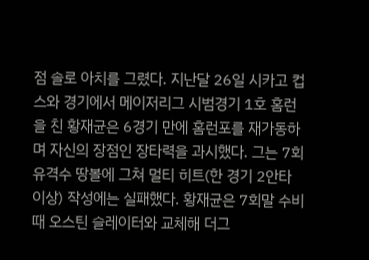점 솔로 아치를 그렸다. 지난달 26일 시카고 컵스와 경기에서 메이저리그 시범경기 1호 홈런을 친 황재균은 6경기 만에 홈런포를 재가동하며 자신의 장점인 장타력을 과시했다. 그는 7회 유격수 땅볼에 그쳐 멀티 히트(한 경기 2안타 이상) 작성에는 실패했다. 황재균은 7회말 수비 때 오스틴 슬레이터와 교체해 더그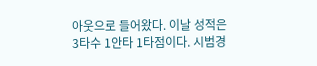아웃으로 들어왔다. 이날 성적은 3타수 1안타 1타점이다. 시범경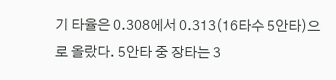기 타율은 0.308에서 0.313(16타수 5안타)으로 올랐다. 5안타 중 장타는 3